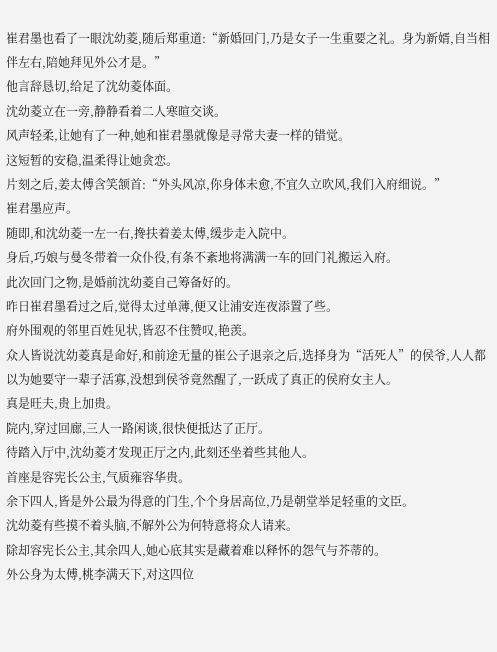崔君墨也看了一眼沈幼菱,随后郑重道:“新婚回门,乃是女子一生重要之礼。身为新婿,自当相伴左右,陪她拜见外公才是。”
他言辞恳切,给足了沈幼菱体面。
沈幼菱立在一旁,静静看着二人寒暄交谈。
风声轻柔,让她有了一种,她和崔君墨就像是寻常夫妻一样的错觉。
这短暂的安稳,温柔得让她贪恋。
片刻之后,姜太傅含笑颔首:“外头风凉,你身体未愈,不宜久立吹风,我们入府细说。”
崔君墨应声。
随即,和沈幼菱一左一右,搀扶着姜太傅,缓步走入院中。
身后,巧娘与曼冬带着一众仆役,有条不紊地将满满一车的回门礼搬运入府。
此次回门之物,是婚前沈幼菱自己筹备好的。
昨日崔君墨看过之后,觉得太过单薄,便又让浦安连夜添置了些。
府外围观的邻里百姓见状,皆忍不住赞叹,艳羡。
众人皆说沈幼菱真是命好,和前途无量的崔公子退亲之后,选择身为“活死人”的侯爷,人人都以为她要守一辈子活寡,没想到侯爷竟然醒了,一跃成了真正的侯府女主人。
真是旺夫,贵上加贵。
院内,穿过回廊,三人一路闲谈,很快便抵达了正厅。
待踏入厅中,沈幼菱才发现正厅之内,此刻还坐着些其他人。
首座是容宪长公主,气质雍容华贵。
余下四人,皆是外公最为得意的门生,个个身居高位,乃是朝堂举足轻重的文臣。
沈幼菱有些摸不着头脑,不解外公为何特意将众人请来。
除却容宪长公主,其余四人,她心底其实是藏着难以释怀的怨气与芥蒂的。
外公身为太傅,桃李满天下,对这四位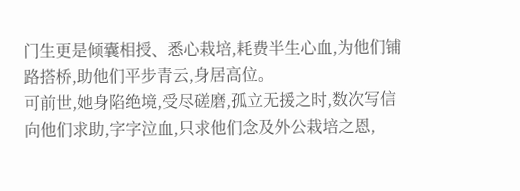门生更是倾囊相授、悉心栽培,耗费半生心血,为他们铺路搭桥,助他们平步青云,身居高位。
可前世,她身陷绝境,受尽磋磨,孤立无援之时,数次写信向他们求助,字字泣血,只求他们念及外公栽培之恩,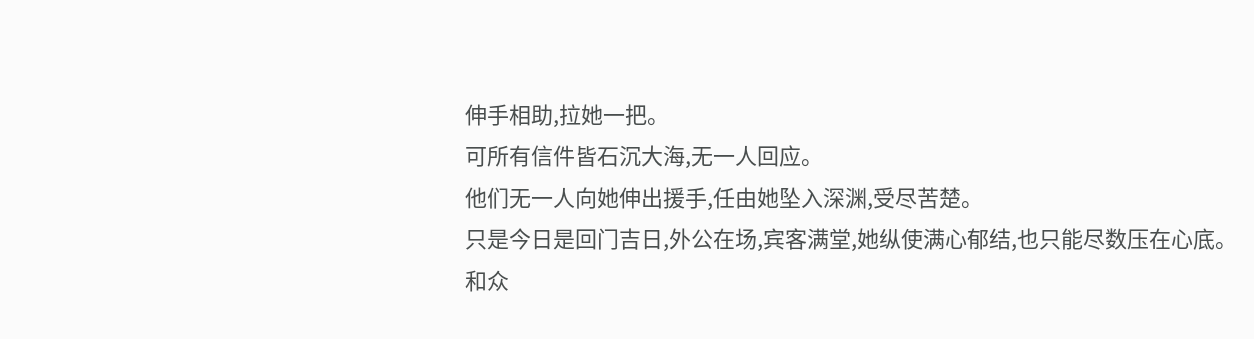伸手相助,拉她一把。
可所有信件皆石沉大海,无一人回应。
他们无一人向她伸出援手,任由她坠入深渊,受尽苦楚。
只是今日是回门吉日,外公在场,宾客满堂,她纵使满心郁结,也只能尽数压在心底。
和众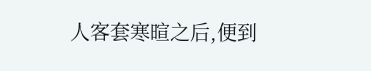人客套寒暄之后,便到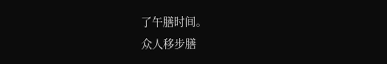了午膳时间。
众人移步膳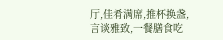厅,佳肴满席,推杯换盏,言谈雅致,一餐膳食吃